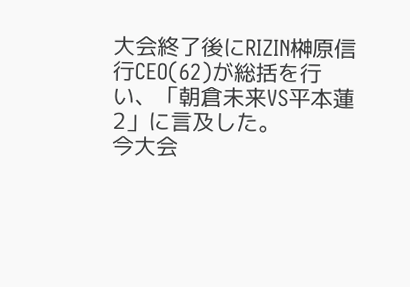大会終了後にRIZIN榊原信行CEO(62)が総括を行い、「朝倉未来VS平本蓮2」に言及した。
今大会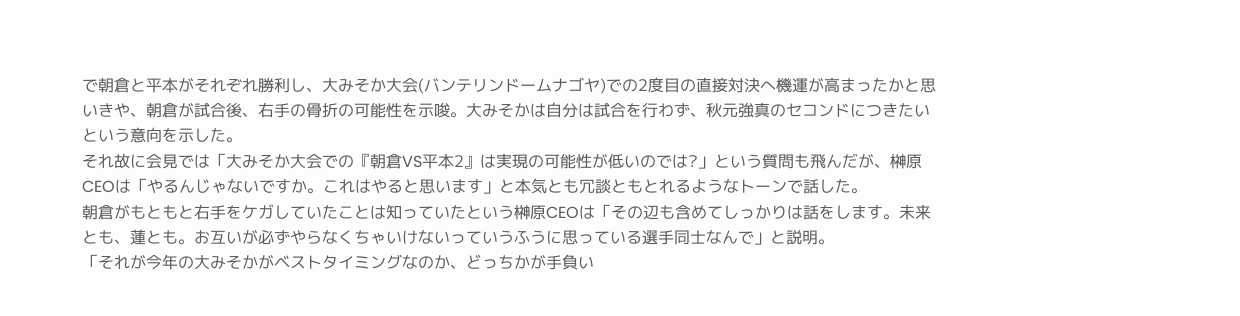で朝倉と平本がそれぞれ勝利し、大みそか大会(バンテリンドームナゴヤ)での2度目の直接対決へ機運が高まったかと思いきや、朝倉が試合後、右手の骨折の可能性を示唆。大みそかは自分は試合を行わず、秋元強真のセコンドにつきたいという意向を示した。
それ故に会見では「大みそか大会での『朝倉VS平本2』は実現の可能性が低いのでは?」という質問も飛んだが、榊原CEOは「やるんじゃないですか。これはやると思います」と本気とも冗談ともとれるようなトーンで話した。
朝倉がもともと右手をケガしていたことは知っていたという榊原CEOは「その辺も含めてしっかりは話をします。未来とも、蓮とも。お互いが必ずやらなくちゃいけないっていうふうに思っている選手同士なんで」と説明。
「それが今年の大みそかがベストタイミングなのか、どっちかが手負い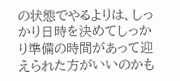の状態でやるよりは、しっかり日時を決めてしっかり準備の時間があって迎えられた方がいいのかも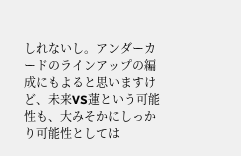しれないし。アンダーカードのラインアップの編成にもよると思いますけど、未来VS蓮という可能性も、大みそかにしっかり可能性としては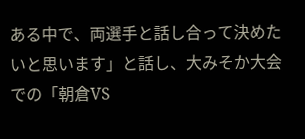ある中で、両選手と話し合って決めたいと思います」と話し、大みそか大会での「朝倉VS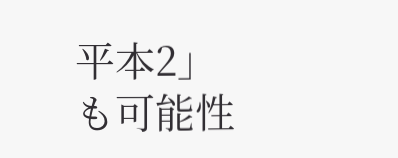平本2」も可能性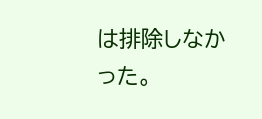は排除しなかった。